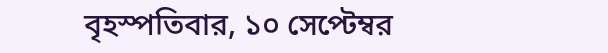বৃহস্পতিবার, ১০ সেপ্টেম্বর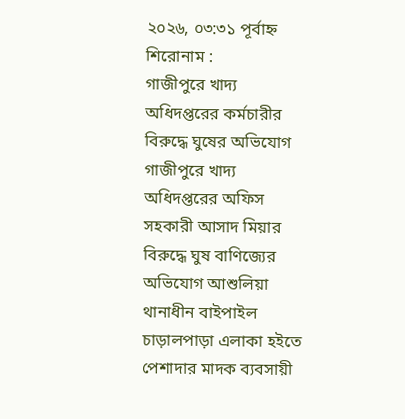২০২৬, ০৩:৩১ পূর্বাহ্ন
শিরোনাম :
গাজীপুরে খাদ্য অধিদপ্তরের কর্মচারীর বিরুদ্ধে ঘুষের অভিযোগ গাজীপুরে খাদ্য অধিদপ্তরের অফিস সহকারী আসাদ মিয়ার বিরুদ্ধে ঘুষ বাণিজ্যের অভিযোগ আশুলিয়া থানাধীন বাইপাইল চাড়ালপাড়া এলাকা হইতে পেশাদার মাদক ব্যবসায়ী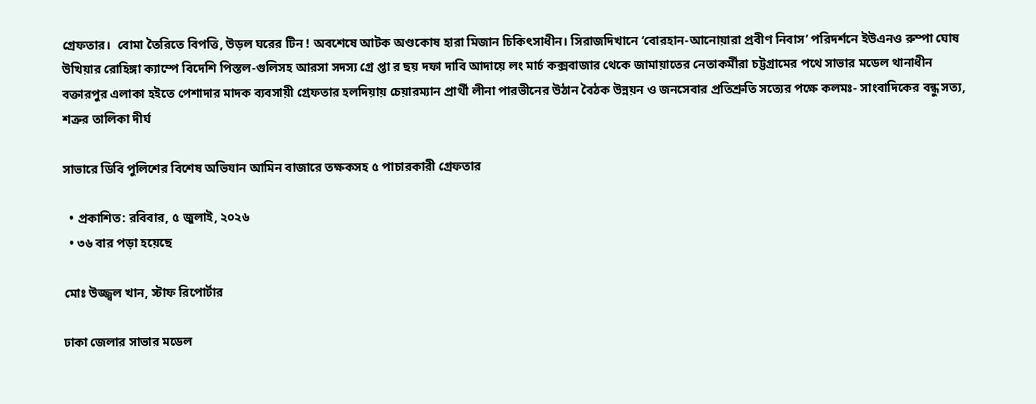গ্রেফতার।  বোমা তৈরিতে বিপত্তি, উড়ল ঘরের টিন ! অবশেষে আটক অণ্ডকোষ হারা মিজান চিকিৎসাধীন। সিরাজদিখানে ‘বোরহান-আনোয়ারা প্রবীণ নিবাস’ পরিদর্শনে ইউএনও রুম্পা ঘোষ উখিয়ার রোহিঙ্গা ক্যাম্পে বিদেশি পিস্তল-গুলিসহ আরসা সদস্য গ্রে প্তা র ছয় দফা দাবি আদায়ে লং মার্চ কক্সবাজার থেকে জামায়াতের নেতাকর্মীরা চট্টগ্রামের পথে সাভার মডেল থানাধীন বক্তারপুর এলাকা হইতে পেশাদার মাদক ব্যবসায়ী গ্রেফতার হলদিয়ায় চেয়ারম্যান প্রার্থী লীনা পারভীনের উঠান বৈঠক উন্নয়ন ও জনসেবার প্রতিশ্রুতি সত্যের পক্ষে কলমঃ- সাংবাদিকের বন্ধু সত্য, শত্রুর তালিকা দীর্ঘ

সাভারে ডিবি পুলিশের বিশেষ অভিযান আমিন বাজারে তক্ষকসহ ৫ পাচারকারী গ্রেফতার

  • প্রকাশিত: রবিবার, ৫ জুলাই, ২০২৬
  • ৩৬ বার পড়া হয়েছে

মোঃ উজ্জ্বল খান, স্টাফ রিপোর্টার

ঢাকা জেলার সাভার মডেল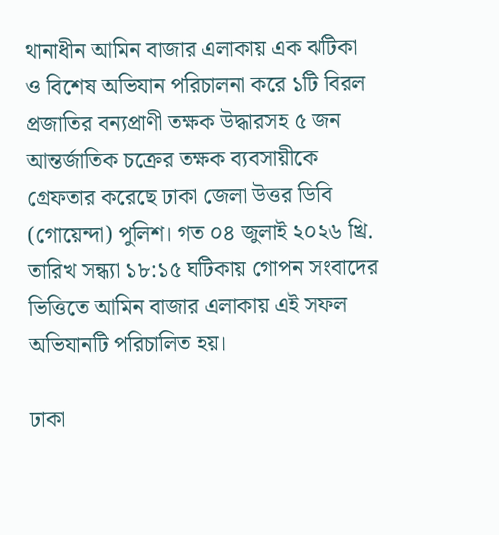থানাধীন আমিন বাজার এলাকায় এক ঝটিকা ও বিশেষ অভিযান পরিচালনা করে ১টি বিরল প্রজাতির বন্যপ্রাণী তক্ষক উদ্ধারসহ ৫ জন আন্তর্জাতিক চক্রের তক্ষক ব্যবসায়ীকে গ্রেফতার করেছে ঢাকা জেলা উত্তর ডিবি (গোয়েন্দা) পুলিশ। গত ০৪ জুলাই ২০২৬ খ্রি. তারিখ সন্ধ্যা ১৮:১৫ ঘটিকায় গোপন সংবাদের ভিত্তিতে আমিন বাজার এলাকায় এই সফল অভিযানটি পরিচালিত হয়।

ঢাকা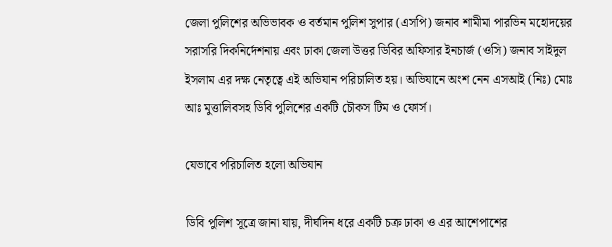জেলা পুলিশের অভিভাবক ও বর্তমান পুলিশ সুপার (এসপি) জনাব শামীমা পারভিন মহোদয়ের সরাসরি দিকনির্দেশনায় এবং ঢাকা জেলা উত্তর ডিবির অফিসার ইনচার্জ (ওসি) জনাব সাইদুল ইসলাম এর দক্ষ নেতৃত্বে এই অভিযান পরিচালিত হয়। অভিযানে অংশ নেন এসআই (নিঃ) মোঃ আঃ মুত্তালিবসহ ডিবি পুলিশের একটি চৌকস টিম ও ফোর্স।

যেভাবে পরিচালিত হলো অভিযান

ডিবি পুলিশ সূত্রে জানা যায়, দীর্ঘদিন ধরে একটি চক্র ঢাকা ও এর আশেপাশের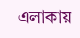এলাকায়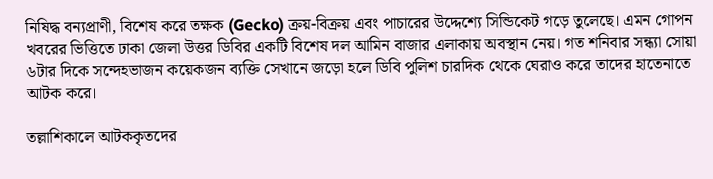নিষিদ্ধ বন্যপ্রাণী, বিশেষ করে তক্ষক (Gecko) ক্রয়-বিক্রয় এবং পাচারের উদ্দেশ্যে সিন্ডিকেট গড়ে তুলেছে। এমন গোপন খবরের ভিত্তিতে ঢাকা জেলা উত্তর ডিবির একটি বিশেষ দল আমিন বাজার এলাকায় অবস্থান নেয়। গত শনিবার সন্ধ্যা সোয়া ৬টার দিকে সন্দেহভাজন কয়েকজন ব্যক্তি সেখানে জড়ো হলে ডিবি পুলিশ চারদিক থেকে ঘেরাও করে তাদের হাতেনাতে আটক করে।

তল্লাশিকালে আটককৃতদের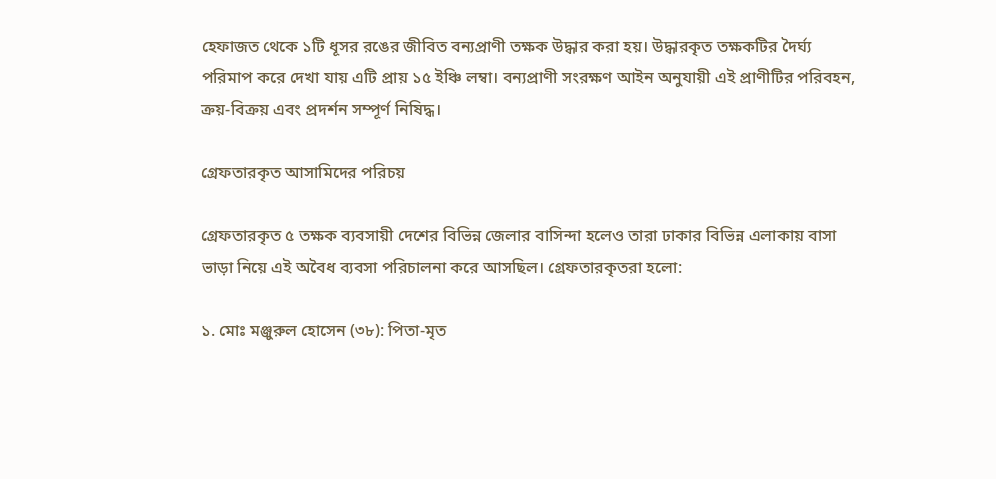হেফাজত থেকে ১টি ধূসর রঙের জীবিত বন্যপ্রাণী তক্ষক উদ্ধার করা হয়। উদ্ধারকৃত তক্ষকটির দৈর্ঘ্য পরিমাপ করে দেখা যায় এটি প্রায় ১৫ ইঞ্চি লম্বা। বন্যপ্রাণী সংরক্ষণ আইন অনুযায়ী এই প্রাণীটির পরিবহন, ক্রয়-বিক্রয় এবং প্রদর্শন সম্পূর্ণ নিষিদ্ধ।

গ্রেফতারকৃত আসামিদের পরিচয়

গ্রেফতারকৃত ৫ তক্ষক ব্যবসায়ী দেশের বিভিন্ন জেলার বাসিন্দা হলেও তারা ঢাকার বিভিন্ন এলাকায় বাসা ভাড়া নিয়ে এই অবৈধ ব্যবসা পরিচালনা করে আসছিল। গ্রেফতারকৃতরা হলো:

১. মোঃ মঞ্জুরুল হোসেন (৩৮): পিতা-মৃত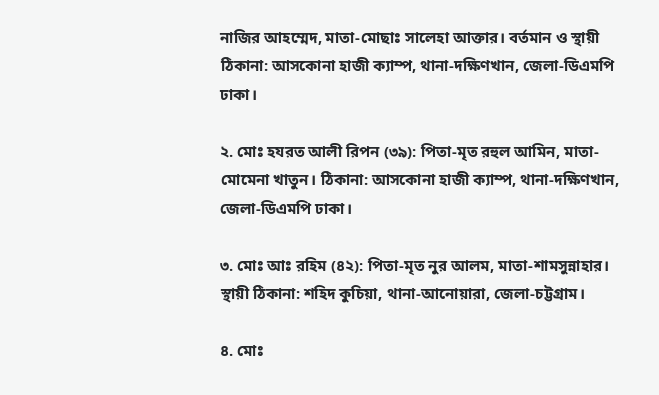নাজির আহম্মেদ, মাতা-মোছাঃ সালেহা আক্তার। বর্তমান ও স্থায়ী ঠিকানা: আসকোনা হাজী ক্যাম্প, থানা-দক্ষিণখান, জেলা-ডিএমপি ঢাকা।

২. মোঃ হযরত আলী রিপন (৩৯): পিতা-মৃত রহুল আমিন, মাতা-মোমেনা খাতুন। ঠিকানা: আসকোনা হাজী ক্যাম্প, থানা-দক্ষিণখান, জেলা-ডিএমপি ঢাকা।

৩. মোঃ আঃ রহিম (৪২): পিতা-মৃত নুর আলম, মাতা-শামসুন্নাহার। স্থায়ী ঠিকানা: শহিদ কুচিয়া, থানা-আনোয়ারা, জেলা-চট্টগ্রাম।

৪. মোঃ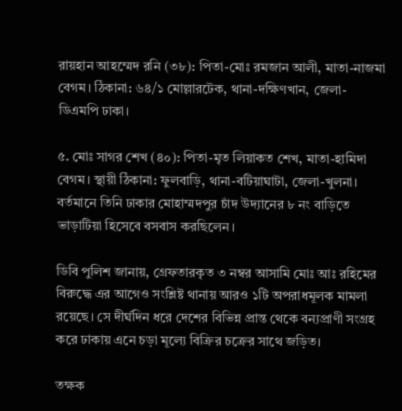রায়হান আহম্মেদ রনি (৩৮): পিতা-মোঃ রমজান আলী, মাতা-নাজমা বেগম। ঠিকানা: ৬৪/১ মোল্লারটেক, থানা-দক্ষিণখান, জেলা-ডিএমপি ঢাকা।

৫. মোঃ সাগর শেখ (৪০): পিতা-মৃত লিয়াকত শেখ, মাতা-হামিদা বেগম। স্থায়ী ঠিকানা: ফুলবাড়ি, থানা-বটিয়াঘাটা, জেলা-খুলনা। বর্তমানে তিনি ঢাকার মোহাম্মদপুর চাঁদ উদ্যানের ৮ নং বাড়িতে ভাড়াটিয়া হিসেবে বসবাস করছিলেন।

ডিবি পুলিশ জানায়, গ্রেফতারকৃত ৩ নম্বর আসামি মোঃ আঃ রহিমের বিরুদ্ধে এর আগেও সংশ্লিষ্ট থানায় আরও ১টি অপরাধমূলক মামলা রয়েছে। সে দীর্ঘদিন ধরে দেশের বিভিন্ন প্রান্ত থেকে বন্যপ্রাণী সংগ্রহ করে ঢাকায় এনে চড়া মূল্যে বিক্রির চক্রের সাথে জড়িত।

তক্ষক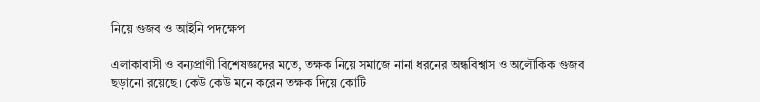নিয়ে গুজব ও আইনি পদক্ষেপ

এলাকাবাসী ও বন্যপ্রাণী বিশেষজ্ঞদের মতে, তক্ষক নিয়ে সমাজে নানা ধরনের অন্ধবিশ্বাস ও অলৌকিক গুজব ছড়ানো রয়েছে। কেউ কেউ মনে করেন তক্ষক দিয়ে কোটি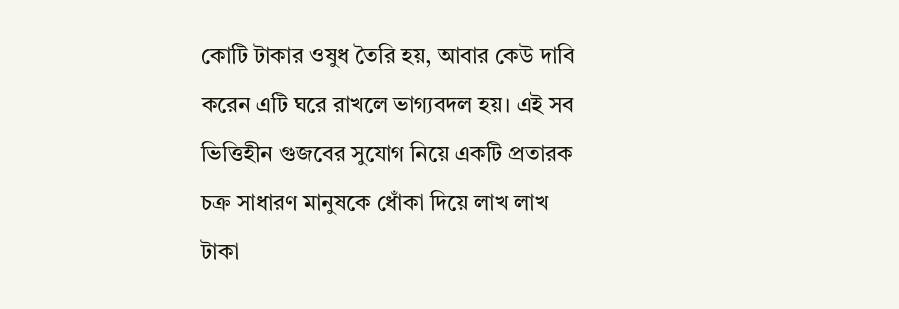কোটি টাকার ওষুধ তৈরি হয়, আবার কেউ দাবি করেন এটি ঘরে রাখলে ভাগ্যবদল হয়। এই সব ভিত্তিহীন গুজবের সুযোগ নিয়ে একটি প্রতারক চক্র সাধারণ মানুষকে ধোঁকা দিয়ে লাখ লাখ টাকা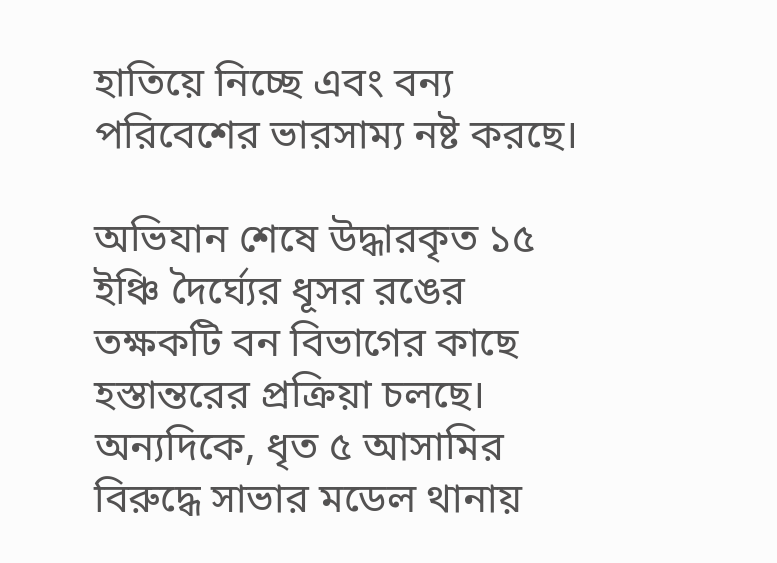হাতিয়ে নিচ্ছে এবং বন্য পরিবেশের ভারসাম্য নষ্ট করছে।

অভিযান শেষে উদ্ধারকৃত ১৫ ইঞ্চি দৈর্ঘ্যের ধূসর রঙের তক্ষকটি বন বিভাগের কাছে হস্তান্তরের প্রক্রিয়া চলছে। অন্যদিকে, ধৃত ৫ আসামির বিরুদ্ধে সাভার মডেল থানায়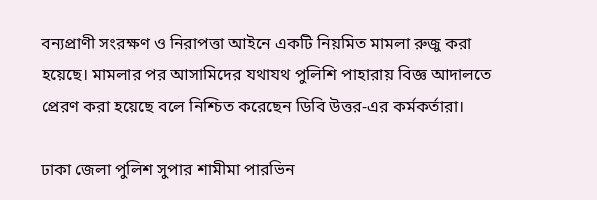বন্যপ্রাণী সংরক্ষণ ও নিরাপত্তা আইনে একটি নিয়মিত মামলা রুজু করা হয়েছে। মামলার পর আসামিদের যথাযথ পুলিশি পাহারায় বিজ্ঞ আদালতে প্রেরণ করা হয়েছে বলে নিশ্চিত করেছেন ডিবি উত্তর-এর কর্মকর্তারা।

ঢাকা জেলা পুলিশ সুপার শামীমা পারভিন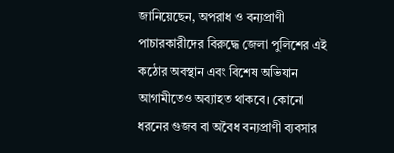জানিয়েছেন, অপরাধ ও বন্যপ্রাণী পাচারকারীদের বিরুদ্ধে জেলা পুলিশের এই কঠোর অবস্থান এবং বিশেষ অভিযান আগামীতেও অব্যাহত থাকবে। কোনো ধরনের গুজব বা অবৈধ বন্যপ্রাণী ব্যবসার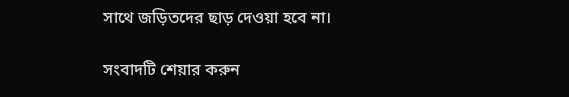সাথে জড়িতদের ছাড় দেওয়া হবে না।

সংবাদটি শেয়ার করুন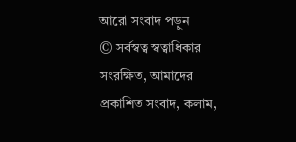আরো সংবাদ পড়ুন
© সর্বস্বত্ব স্বত্বাধিকার সংরক্ষিত, আমাদের প্রকাশিত সংবাদ, কলাম,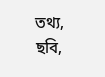তথ্য, ছবি,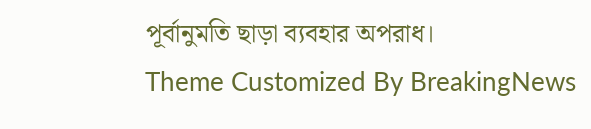পূর্বানুমতি ছাড়া ব্যবহার অপরাধ।
Theme Customized By BreakingNews